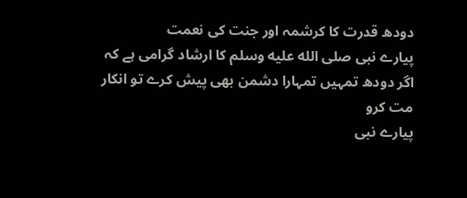دودھ قدرت کا کرشمہ اور جنت کی نعمت
پیارے نبی صلى الله عليه وسلم کا ارشاد گرامی ہے کہ اگر دودھ تمہیں تمہارا دشمن بھی پیش کرے تو انکار مت کرو
پیارے نبی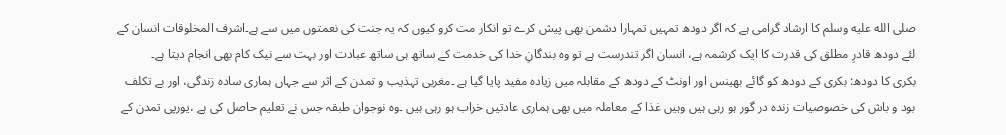صلى الله عليه وسلم کا ارشاد گرامی ہے کہ اگر دودھ تمہیں تمہارا دشمن بھی پیش کرے تو انکار مت کرو کیوں کہ یہ جنت کی نعمتوں میں سے ہے۔اشرف المخلوقات انسان کے لئے دودھ قادرِ مطلق کی قدرت کا ایک کرشمہ ہے، انسان اگر تندرست ہے تو وہ بندگانِ خدا کی خدمت کے ساتھ ہی ساتھ عبادت اور بہت سے نیک کام بھی انجام دیتا ہے۔
بکری کا دودھ: بکری کے دودھ کو گائے بھینس اور اونٹ کے دودھ کے مقابلہ میں زیادہ مفید پایا گیا ہے ۔مغربی تہذیب و تمدن کے اثر سے جہاں ہماری سادہ زندگی، اور بے تکلف بود و باش کی خصوصیات زندہ در گور ہو رہی ہیں وہیں غذا کے معاملہ میں بھی ہماری عادتیں خراب ہو رہی ہیں ۔وہ نوجوان طبقہ جس نے تعلیم حاصل کی ہے ،یورپی تمدن کے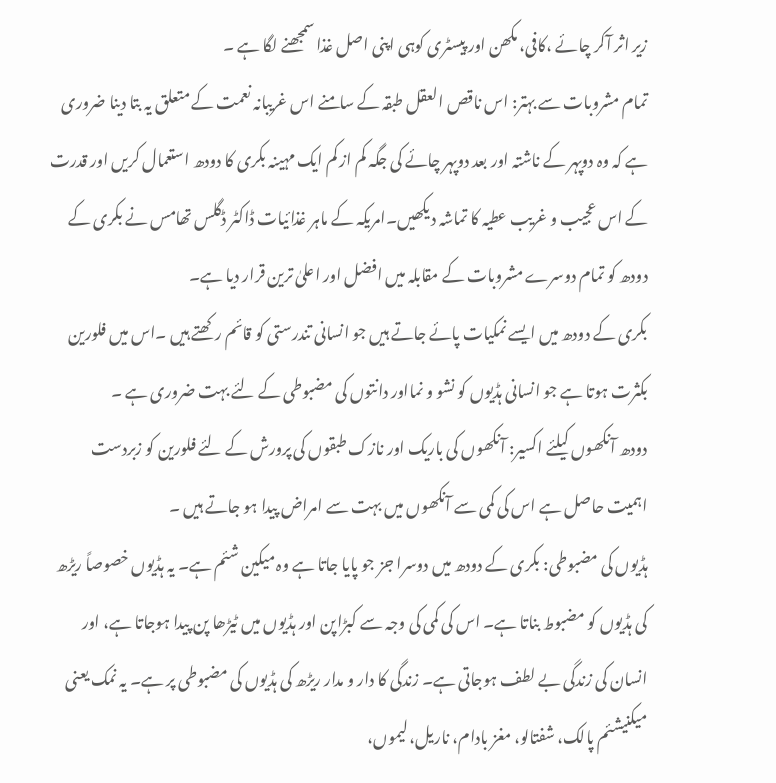زیر اثر آکر چائے ،کافی، مکھن اور پیسٹری کوہی اپنی اصل غذا سمجھنے لگا ہے ۔
تمام مشروبات سے بہتر: اس ناقص العقل طبقہ کے سامنے اس غریبانہ نعمت کے متعلق یہ بتا دینا ضروری ہے کہ وہ دوپہر کے ناشتہ اور بعد دوپہر چائے کی جگہ کم از کم ایک مہینہ بکری کا دودھ استعمال کریں اور قدرت کے اس عجیب و غریب عطیہ کا تماشہ دیکھیں۔امریکہ کے ماہر غذائیات ڈاکٹر ڈگلس تھامس نے بکری کے دودھ کو تمام دوسرے مشروبات کے مقابلہ میں افضل اور اعلیٰ ترین قرار دیا ہے۔
بکری کے دودھ میں ایسے نمکیات پائے جاتے ہیں جو انسانی تندرستی کو قائم رکھتے ہیں ۔اس میں فلورین بکثرت ہوتا ہے جو انسانی ہڈیوں کو نشو و نمااور دانتوں کی مضبوطی کے لئے بہت ضروری ہے ۔
دودھ آنکھوں کیلئے اکسیر: آنکھوں کی باریک اور نازک طبقوں کی پرورش کے لئے فلورین کو زبردست اہمیت حاصل ہے اس کی کمی سے آنکھوں میں بہت سے امراض پیدا ہو جاتے ہیں ۔
ہڈیوں کی مضبوطی: بکری کے دودھ میں دوسرا جز جو پایا جاتا ہے وہ میکین شئم ہے۔ یہ ہڈیوں خصوصاً ریڑھ کی ہڈیوں کو مضبوط بناتا ہے۔ اس کی کمی کی وجہ سے کبڑاپن اور ہڈیوں میں ٹیڑھا پن پیدا ہوجاتا ہے، اور انسان کی زندگی بے لطف ہوجاتی ہے۔ زندگی کا دار و مدار ریڑھ کی ہڈیوں کی مضبوطی پر ہے۔ یہ نمک یعنی میکنیشئم پالک، شفتالو، مغز بادام، ناریل، لیموں،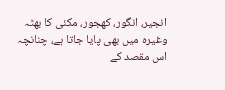انجیر، انگور، کھجور، مکئی کا بھٹہ وغیرہ میں بھی پایا جاتا ہے، چنانچہ اس مقصد کے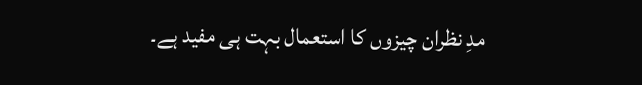مدِ نظران چیزوں کا استعمال بہت ہی مفید ہے۔